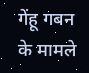गेंहू गबन के मामले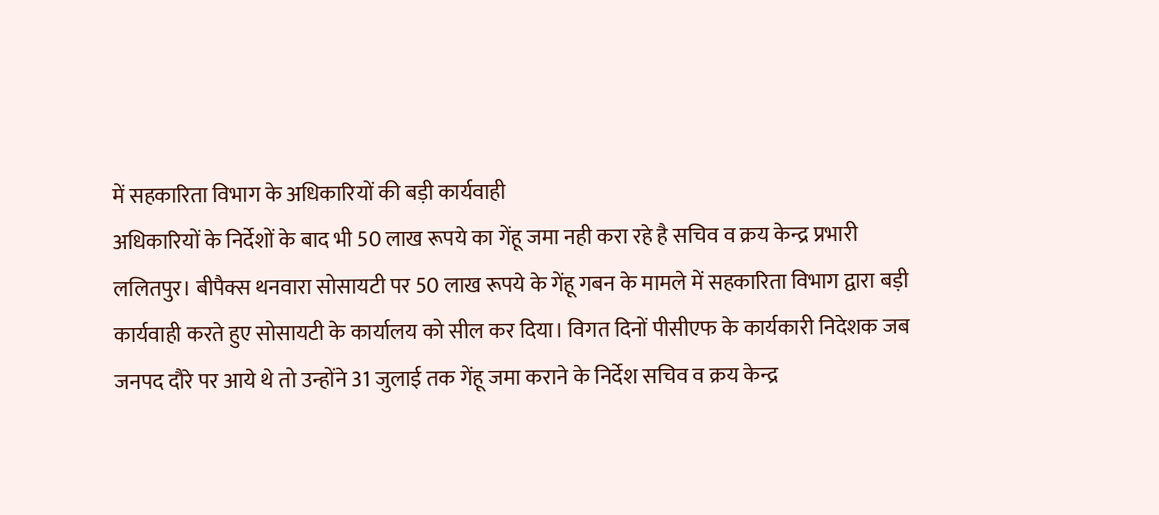में सहकारिता विभाग के अधिकारियों की बड़ी कार्यवाही
अधिकारियों के निर्देशों के बाद भी 50 लाख रूपये का गेंहू जमा नही करा रहे है सचिव व क्रय केन्द्र प्रभारी
ललितपुर। बीपैक्स थनवारा सोसायटी पर 50 लाख रूपये के गेंहू गबन के मामले में सहकारिता विभाग द्वारा बड़ी कार्यवाही करते हुए सोसायटी के कार्यालय को सील कर दिया। विगत दिनों पीसीएफ के कार्यकारी निदेशक जब जनपद दौरे पर आये थे तो उन्होंने 31 जुलाई तक गेंहू जमा कराने के निर्देश सचिव व क्रय केन्द्र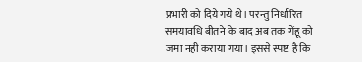प्रभारी को दिये गये थे। परन्तु निर्धारित समयावधि बीतने के बाद अब तक गेंहू को जमा नही कराया गया। इससे स्पष्ट है कि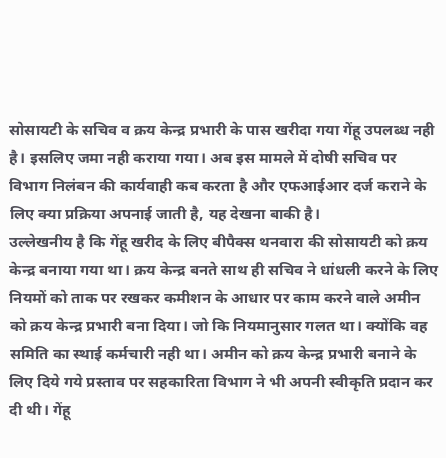सोसायटी के सचिव व क्रय केन्द्र प्रभारी के पास खरीदा गया गेंहू उपलब्ध नही है। इसलिए जमा नही कराया गया। अब इस मामले में दोषी सचिव पर विभाग निलंबन की कार्यवाही कब करता है और एफआईआर दर्ज कराने के लिए क्या प्रक्रिया अपनाई जाती है, यह देखना बाकी है।
उल्लेखनीय है कि गेंहू खरीद के लिए बीपैक्स थनवारा की सोसायटी को क्रय केन्द्र बनाया गया था। क्रय केन्द्र बनते साथ ही सचिव ने धांधली करने के लिए नियमों को ताक पर रखकर कमीशन के आधार पर काम करने वाले अमीन को क्रय केन्द्र प्रभारी बना दिया। जो कि नियमानुसार गलत था। क्योंकि वह समिति का स्थाई कर्मचारी नही था। अमीन को क्रय केन्द्र प्रभारी बनाने के लिए दिये गये प्रस्ताव पर सहकारिता विभाग ने भी अपनी स्वीकृति प्रदान कर दी थी। गेंहू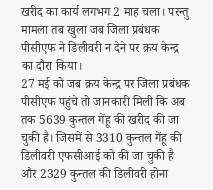खरीद का कार्य लगभग 2 माह चला। परन्तु मामला तब खुला जब जिला प्रबंधक पीसीएफ ने डिलीवरी न देने पर क्रय केन्द्र का दौरा किया।
27 मई को जब क्रय केन्द्र पर जिला प्रबंधक पीसीएफ पहुंचे तो जानकारी मिली कि अब तक 5639 कुन्तल गेंहू की खरीद की जा चुकी है। जिसमें से 3310 कुन्तल गेंहू की डिलीवरी एफसीआई को की जा चुकी है और 2329 कुन्तल की डिलीवरी होना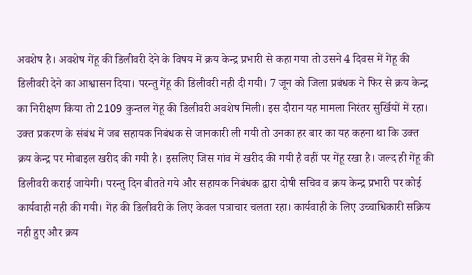अवशेष है। अवशेष गेंहू की डिलीवरी देने के विषय में क्रय केन्द्र प्रभारी से कहा गया तो उसने 4 दिवस में गेंहू की डिलीवरी देने का आश्वासन दिया। परन्तु गेंहू की डिलीवरी नही दी गयी। 7 जून को जिला प्रबंधक ने फिर से क्रय केन्द्र का निरीक्षण किया तो 2109 कुन्तल गेंहू की डिलीवरी अवशेष मिली। इस दौरान यह मामला निरंतर सुर्खियों में रहा।
उक्त प्रकरण के संबंध में जब सहायक निबंधक से जानकारी ली गयी तो उनका हर बार का यह कहना था कि उक्त क्रय केन्द्र पर मोबाइल खरीद की गयी है। इसलिए जिस गांव में खरीद की गयी है वहीं पर गेंहू रखा है। जल्द ही गेंहू की डिलीवरी कराई जायेगी। परन्तु दिन बीतते गये और सहायक निबंधक द्वारा दोषी सचिव व क्रय केन्द्र प्रभारी पर कोई कार्यवाही नही की गयी। गेंह की डिलीवरी के लिए केवल पत्राचार चलता रहा। कार्यवाही के लिए उच्चाधिकारी सक्रिय नही हुए और क्रय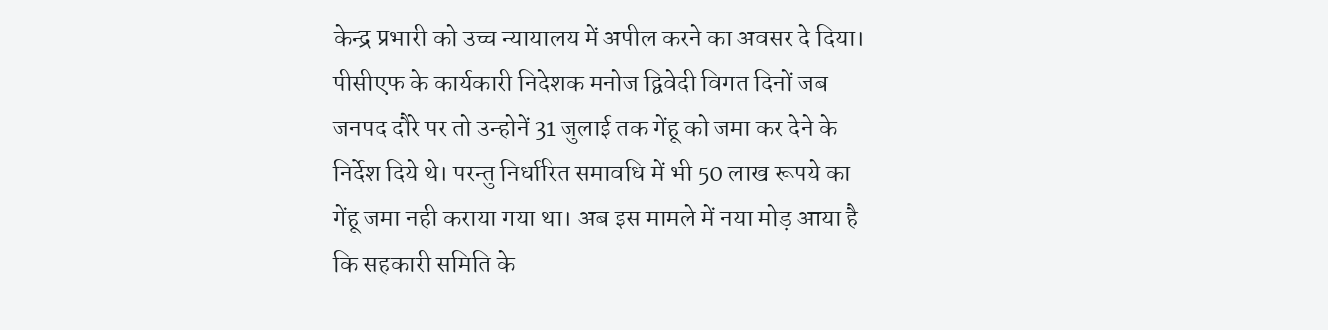केन्द्र प्रभारी को उच्च न्यायालय में अपील करने का अवसर दे दिया। पीसीएफ के कार्यकारी निदेशक मनोज द्विवेदी विगत दिनों जब जनपद दौरे पर तो उन्होनें 31 जुलाई तक गेंहू को जमा कर देने के निर्देश दिये थे। परन्तु निर्धारित समावधि में भी 50 लाख रूपये का गेंहू जमा नही कराया गया था। अब इस मामले में नया मोड़ आया है कि सहकारी समिति के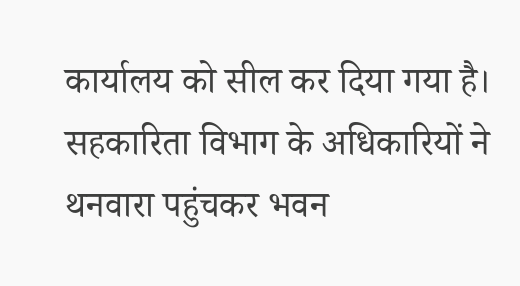कार्यालय को सील कर दिया गया है। सहकारिता विभाग के अधिकारियों ने थनवारा पहुंचकर भवन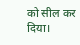को सील कर दिया।